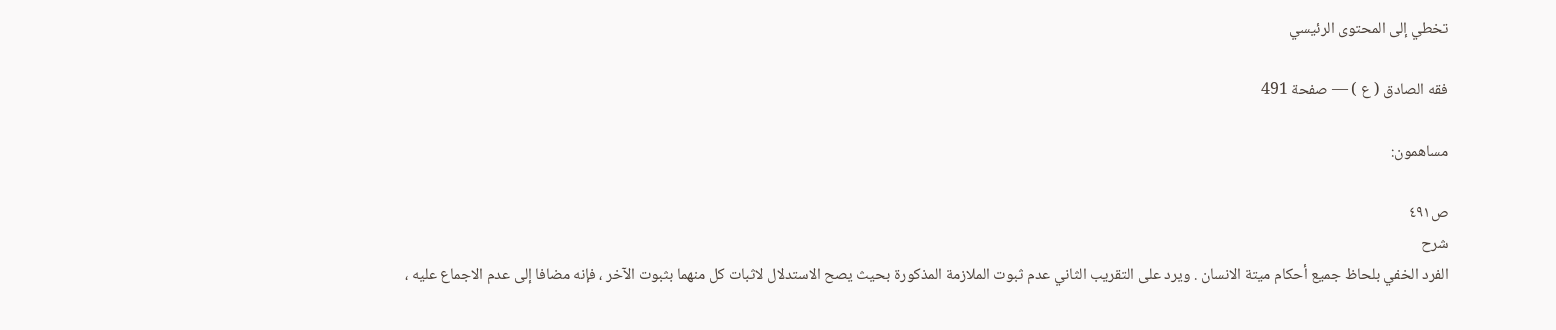تخطي إلى المحتوى الرئيسي

فقه الصادق ( ع ) — صفحة 491

مساهمون:

ص٤٩١
شرح
الفرد الخفي بلحاظ جميع أحكام ميتة الانسان . ويرد على التقريب الثاني عدم ثبوت الملازمة المذكورة بحيث يصح الاستدلال لاثبات كل منهما بثبوت الآخر ، فإنه مضافا إلى عدم الاجماع عليه ،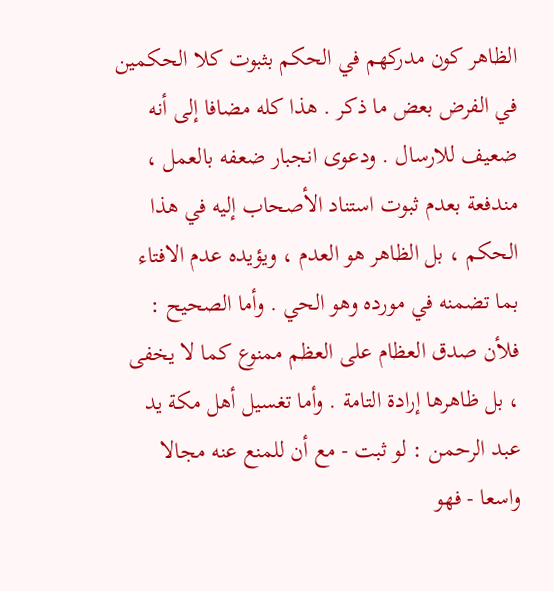الظاهر كون مدركهم في الحكم بثبوت كلا الحكمين في الفرض بعض ما ذكر . هذا كله مضافا إلى أنه ضعيف للارسال . ودعوى انجبار ضعفه بالعمل ، مندفعة بعدم ثبوت استناد الأصحاب إليه في هذا الحكم ، بل الظاهر هو العدم ، ويؤيده عدم الافتاء بما تضمنه في مورده وهو الحي . وأما الصحيح : فلأن صدق العظام على العظم ممنوع كما لا يخفى ، بل ظاهرها إرادة التامة . وأما تغسيل أهل مكة يد عبد الرحمن : لو ثبت - مع أن للمنع عنه مجالا واسعا - فهو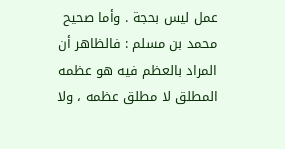عمل ليس بحجة . وأما صحيح محمد بن مسلم : فالظاهر أن المراد بالعظم فيه هو عظمه المطلق لا مطلق عظمه ، ولا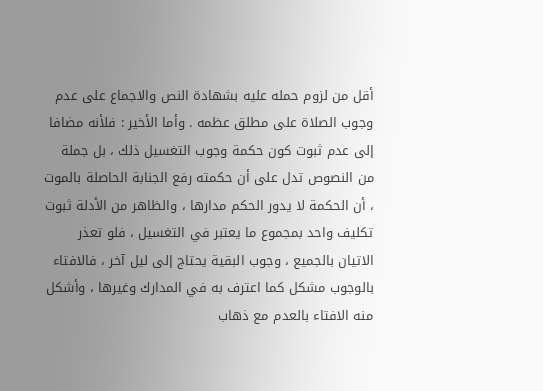أقل من لزوم حمله عليه بشهادة النص والاجماع على عدم وجوب الصلاة على مطلق عظمه . وأما الأخير : فلأنه مضافا إلى عدم ثبوت كون حكمة وجوب التغسيل ذلك ، بل جملة من النصوص تدل على أن حكمته رفع الجنابة الحاصلة بالموت ، أن الحكمة لا يدور الحكم مدارها ، والظاهر من الأدلة ثبوت تكليف واحد بمجموع ما يعتبر في التغسيل ، فلو تعذر الاتيان بالجميع ، وجوب البقية يحتاج إلى ليل آخر ، فالافتاء بالوجوب مشكل كما اعترف به في المدارك وغيرها ، وأشكل منه الافتاء بالعدم مع ذهاب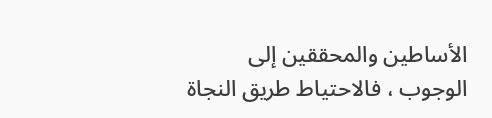الأساطين والمحققين إلى الوجوب ، فالاحتياط طريق النجاة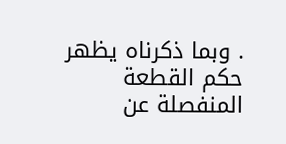. وبما ذكرناه يظهر حكم القطعة المنفصلة عن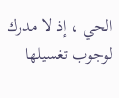الحي ، إذ لا مدرك لوجوب تغسيلها